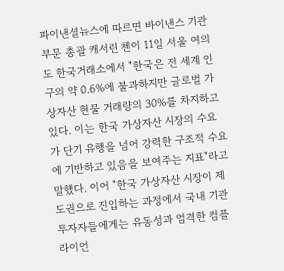파이낸셜뉴스에 따르면 바이낸스 기관 부문 총괄 캐서린 첸이 11일 서울 여의도 한국거래소에서 "한국은 전 세계 인구의 약 0.6%에 불과하지만 글로벌 가상자산 현물 거래량의 30%를 차지하고 있다. 이는 한국 가상자산 시장의 수요가 단기 유행을 넘어 강력한 구조적 수요에 기반하고 있음을 보여주는 지표"라고 말했다. 이어 "한국 가상자산 시장이 제도권으로 진입하는 과정에서 국내 기관 투자자들에게는 유동성과 엄격한 컴플라이언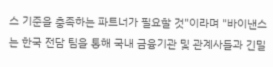스 기준을 충족하는 파트너가 필요할 것"이라며 "바이낸스는 한국 전담 팀을 통해 국내 금융기관 및 관계사들과 긴밀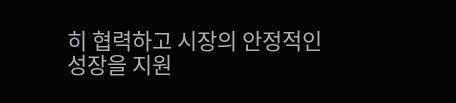히 협력하고 시장의 안정적인 성장을 지원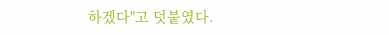하겠다"고 덧붙였다.